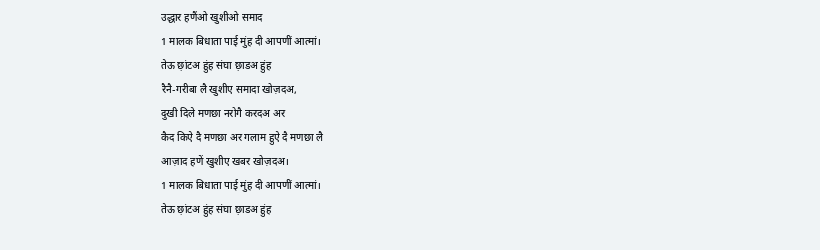उद्धार हणैंओ खुशीओ समाद
1 मालक बिधाता पाई मुंह दी आपणीं आत्मां।
तेऊ छ़ांटअ हुंह संघा छ़ाडअ हुंह
रैनै-गरीबा लै खुशीए समादा खोज़दअ,
दुखी दिले मणछा नरोगै करदअ अर
कैद किऐ दै मणछा अर गलाम हुऐ दै मणछा लै
आज़ाद हणें खुशीए खबर खोज़दअ।
1 मालक बिधाता पाई मुंह दी आपणीं आत्मां।
तेऊ छ़ांटअ हुंह संघा छ़ाडअ हुंह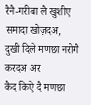रैनै-गरीबा लै खुशीए समादा खोज़दअ,
दुखी दिले मणछा नरोगै करदअ अर
कैद किऐ दै मणछा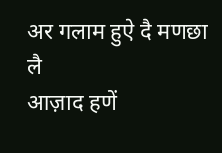अर गलाम हुऐ दै मणछा लै
आज़ाद हणें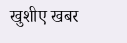खुशीए खबर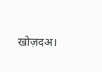खोज़दअ।